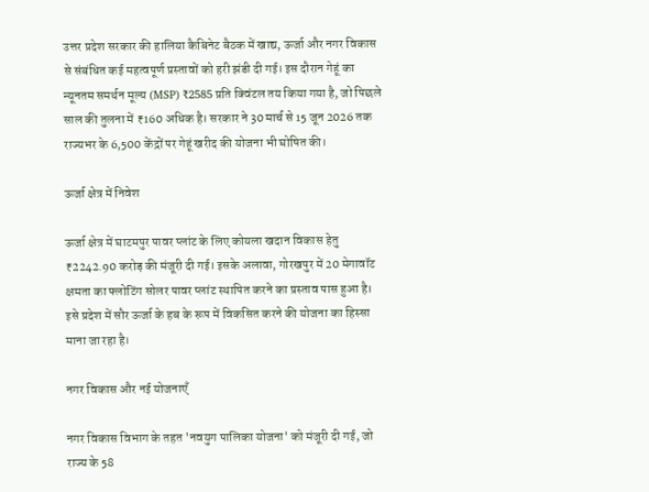उत्तर प्रदेश सरकार की हालिया कैबिनेट बैठक में खाद्य, ऊर्जा और नगर विकास से संबंधित कई महत्वपूर्ण प्रस्तावों को हरी झंडी दी गई। इस दौरान गेहूं का न्यूनतम समर्थन मूल्य (MSP) ₹2585 प्रति क्विंटल तय किया गया है, जो पिछले साल की तुलना में ₹160 अधिक है। सरकार ने 30 मार्च से 15 जून 2026 तक राज्यभर के 6,500 केंद्रों पर गेहूं खरीद की योजना भी घोषित की।

ऊर्जा क्षेत्र में निवेश

ऊर्जा क्षेत्र में घाटमपुर पावर प्लांट के लिए कोयला खदान विकास हेतु ₹2242.90 करोड़ की मंजूरी दी गई। इसके अलावा, गोरखपुर में 20 मेगावॉट क्षमता का फ्लोटिंग सोलर पावर प्लांट स्थापित करने का प्रस्ताव पास हुआ है। इसे प्रदेश में सौर ऊर्जा के हब के रूप में विकसित करने की योजना का हिस्सा माना जा रहा है।

नगर विकास और नई योजनाएँ

नगर विकास विभाग के तहत 'नवयुग पालिका योजना' को मंजूरी दी गई, जो राज्य के 58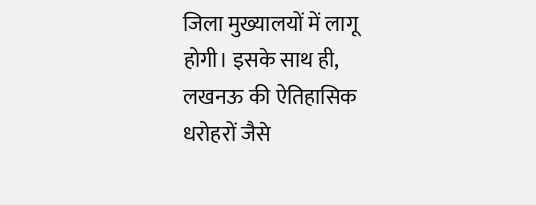जिला मुख्यालयों में लागू होगी। इसके साथ ही, लखनऊ की ऐतिहासिक धरोहरों जैसे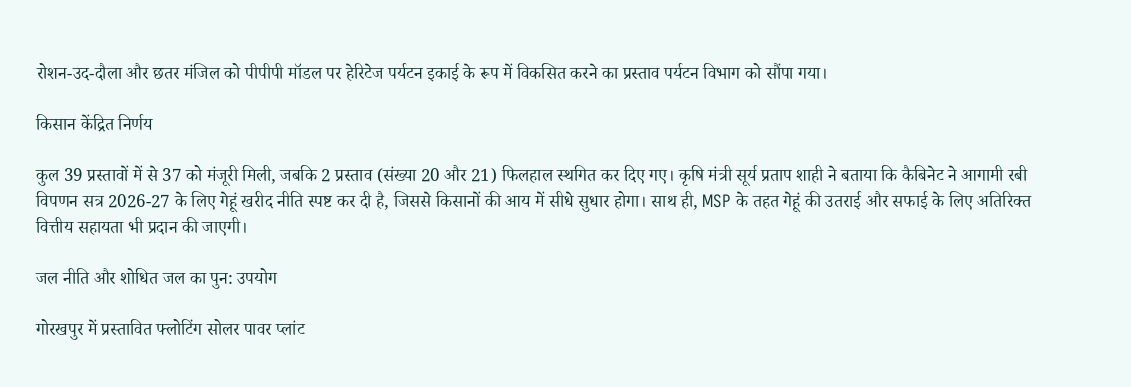रोशन-उद-दौला और छतर मंजिल को पीपीपी मॉडल पर हेरिटेज पर्यटन इकाई के रूप में विकसित करने का प्रस्ताव पर्यटन विभाग को सौंपा गया।

किसान केंद्रित निर्णय

कुल 39 प्रस्तावों में से 37 को मंजूरी मिली, जबकि 2 प्रस्ताव (संख्या 20 और 21) फिलहाल स्थगित कर दिए गए। कृषि मंत्री सूर्य प्रताप शाही ने बताया कि कैबिनेट ने आगामी रबी विपणन सत्र 2026-27 के लिए गेहूं खरीद नीति स्पष्ट कर दी है, जिससे किसानों की आय में सीधे सुधार होगा। साथ ही, MSP के तहत गेहूं की उतराई और सफाई के लिए अतिरिक्त वित्तीय सहायता भी प्रदान की जाएगी।

जल नीति और शोधित जल का पुन: उपयोग

गोरखपुर में प्रस्तावित फ्लोटिंग सोलर पावर प्लांट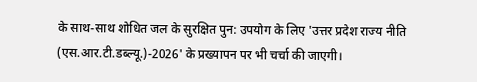के साथ-साथ शोधित जल के सुरक्षित पुन: उपयोग के लिए 'उत्तर प्रदेश राज्य नीति (एस.आर.टी.डब्ल्यू.)-2026' के प्रख्यापन पर भी चर्चा की जाएगी।